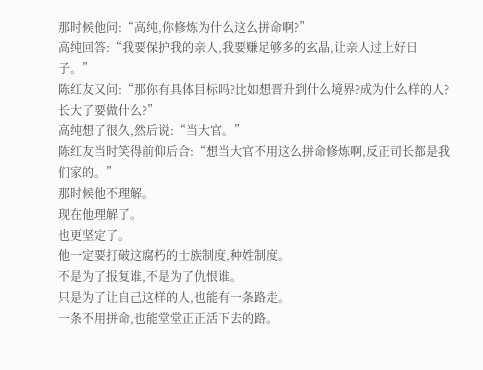那时候他问:“高纯,你修炼为什么这么拼命啊?”
高纯回答:“我要保护我的亲人,我要赚足够多的玄晶,让亲人过上好日子。”
陈红友又问:“那你有具体目标吗?比如想晋升到什么境界?成为什么样的人?长大了要做什么?”
高纯想了很久,然后说:“当大官。”
陈红友当时笑得前仰后合:“想当大官不用这么拼命修炼啊,反正司长都是我们家的。”
那时候他不理解。
现在他理解了。
也更坚定了。
他一定要打破这腐朽的士族制度,种姓制度。
不是为了报复谁,不是为了仇恨谁。
只是为了让自己这样的人,也能有一条路走。
一条不用拼命,也能堂堂正正活下去的路。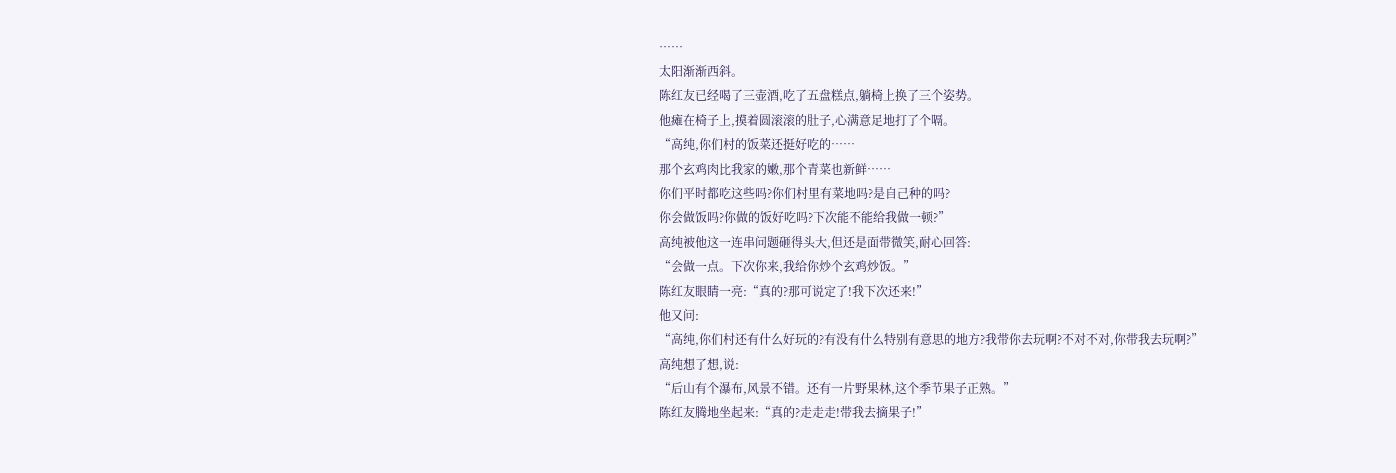……
太阳渐渐西斜。
陈红友已经喝了三壶酒,吃了五盘糕点,躺椅上换了三个姿势。
他瘫在椅子上,摸着圆滚滚的肚子,心满意足地打了个嗝。
“高纯,你们村的饭菜还挺好吃的……
那个玄鸡肉比我家的嫩,那个青菜也新鲜……
你们平时都吃这些吗?你们村里有菜地吗?是自己种的吗?
你会做饭吗?你做的饭好吃吗?下次能不能给我做一顿?”
高纯被他这一连串问题砸得头大,但还是面带微笑,耐心回答:
“会做一点。下次你来,我给你炒个玄鸡炒饭。”
陈红友眼睛一亮:“真的?那可说定了!我下次还来!”
他又问:
“高纯,你们村还有什么好玩的?有没有什么特别有意思的地方?我带你去玩啊?不对不对,你带我去玩啊?”
高纯想了想,说:
“后山有个瀑布,风景不错。还有一片野果林,这个季节果子正熟。”
陈红友腾地坐起来:“真的?走走走!带我去摘果子!”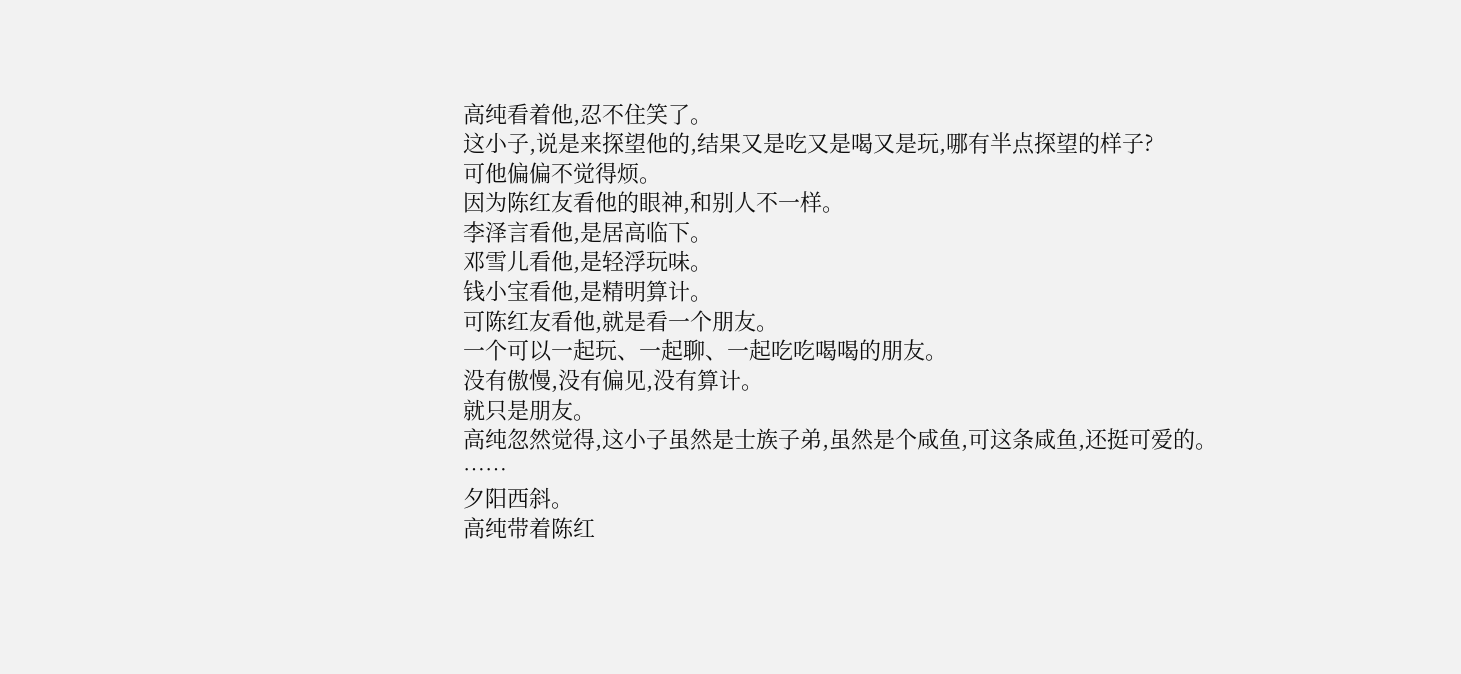高纯看着他,忍不住笑了。
这小子,说是来探望他的,结果又是吃又是喝又是玩,哪有半点探望的样子?
可他偏偏不觉得烦。
因为陈红友看他的眼神,和别人不一样。
李泽言看他,是居高临下。
邓雪儿看他,是轻浮玩味。
钱小宝看他,是精明算计。
可陈红友看他,就是看一个朋友。
一个可以一起玩、一起聊、一起吃吃喝喝的朋友。
没有傲慢,没有偏见,没有算计。
就只是朋友。
高纯忽然觉得,这小子虽然是士族子弟,虽然是个咸鱼,可这条咸鱼,还挺可爱的。
……
夕阳西斜。
高纯带着陈红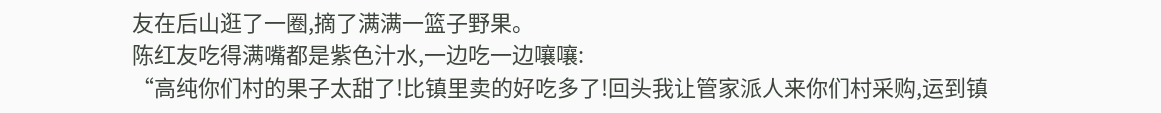友在后山逛了一圈,摘了满满一篮子野果。
陈红友吃得满嘴都是紫色汁水,一边吃一边嚷嚷:
“高纯你们村的果子太甜了!比镇里卖的好吃多了!回头我让管家派人来你们村采购,运到镇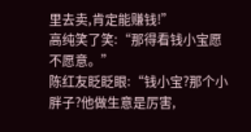里去卖,肯定能赚钱!”
高纯笑了笑:“那得看钱小宝愿不愿意。”
陈红友眨眨眼:“钱小宝?那个小胖子?他做生意是厉害,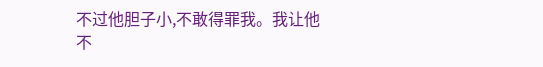不过他胆子小,不敢得罪我。我让他不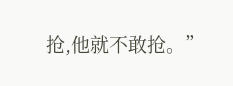抢,他就不敢抢。”